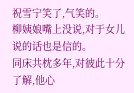祝雪宁笑了,气笑的。
柳姨娘嘴上没说,对于女儿说的话也是信的。
同床共枕多年,对彼此十分了解,他心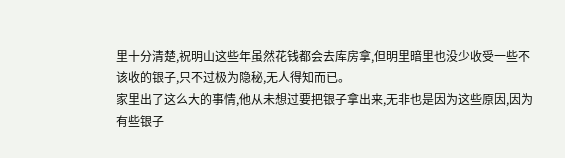里十分清楚,祝明山这些年虽然花钱都会去库房拿,但明里暗里也没少收受一些不该收的银子,只不过极为隐秘,无人得知而已。
家里出了这么大的事情,他从未想过要把银子拿出来,无非也是因为这些原因,因为有些银子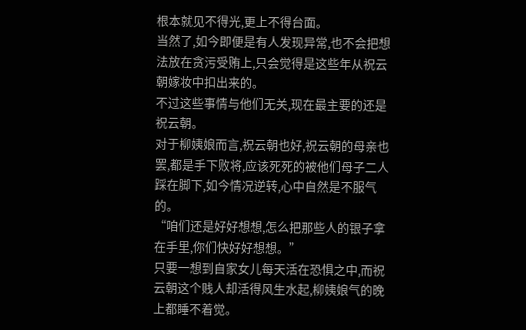根本就见不得光,更上不得台面。
当然了,如今即便是有人发现异常,也不会把想法放在贪污受贿上,只会觉得是这些年从祝云朝嫁妆中扣出来的。
不过这些事情与他们无关,现在最主要的还是祝云朝。
对于柳姨娘而言,祝云朝也好,祝云朝的母亲也罢,都是手下败将,应该死死的被他们母子二人踩在脚下,如今情况逆转,心中自然是不服气的。
“咱们还是好好想想,怎么把那些人的银子拿在手里,你们快好好想想。”
只要一想到自家女儿每天活在恐惧之中,而祝云朝这个贱人却活得风生水起,柳姨娘气的晚上都睡不着觉。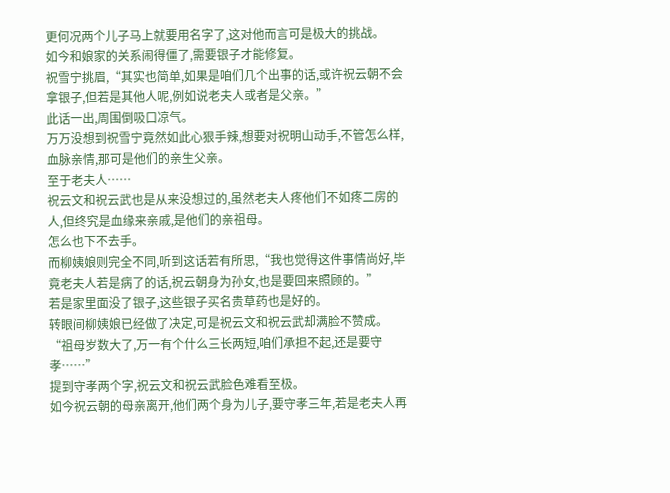更何况两个儿子马上就要用名字了,这对他而言可是极大的挑战。
如今和娘家的关系闹得僵了,需要银子才能修复。
祝雪宁挑眉,“其实也简单,如果是咱们几个出事的话,或许祝云朝不会拿银子,但若是其他人呢,例如说老夫人或者是父亲。”
此话一出,周围倒吸口凉气。
万万没想到祝雪宁竟然如此心狠手辣,想要对祝明山动手,不管怎么样,血脉亲情,那可是他们的亲生父亲。
至于老夫人……
祝云文和祝云武也是从来没想过的,虽然老夫人疼他们不如疼二房的人,但终究是血缘来亲戚,是他们的亲祖母。
怎么也下不去手。
而柳姨娘则完全不同,听到这话若有所思,“我也觉得这件事情尚好,毕竟老夫人若是病了的话,祝云朝身为孙女,也是要回来照顾的。”
若是家里面没了银子,这些银子买名贵草药也是好的。
转眼间柳姨娘已经做了决定,可是祝云文和祝云武却满脸不赞成。
“祖母岁数大了,万一有个什么三长两短,咱们承担不起,还是要守孝……”
提到守孝两个字,祝云文和祝云武脸色难看至极。
如今祝云朝的母亲离开,他们两个身为儿子,要守孝三年,若是老夫人再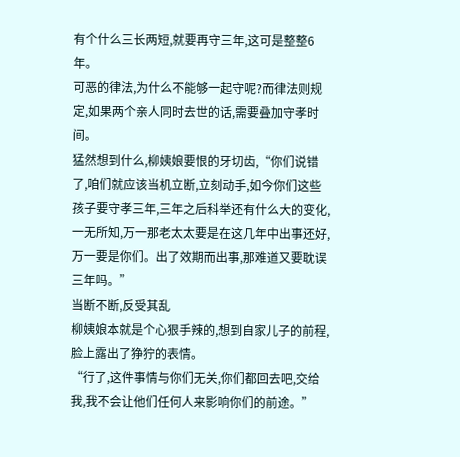有个什么三长两短,就要再守三年,这可是整整6年。
可恶的律法,为什么不能够一起守呢?而律法则规定,如果两个亲人同时去世的话,需要叠加守孝时间。
猛然想到什么,柳姨娘要恨的牙切齿,“你们说错了,咱们就应该当机立断,立刻动手,如今你们这些孩子要守孝三年,三年之后科举还有什么大的变化,一无所知,万一那老太太要是在这几年中出事还好,万一要是你们。出了效期而出事,那难道又要耽误三年吗。”
当断不断,反受其乱
柳姨娘本就是个心狠手辣的,想到自家儿子的前程,脸上露出了狰狞的表情。
“行了,这件事情与你们无关,你们都回去吧,交给我,我不会让他们任何人来影响你们的前途。”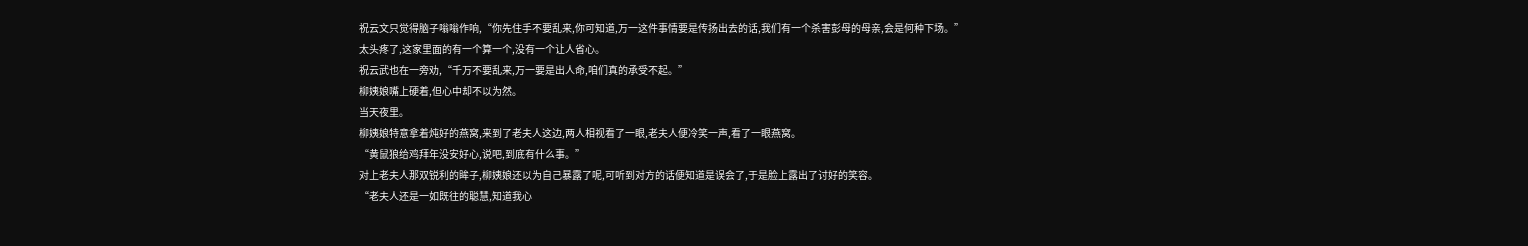祝云文只觉得脑子嗡嗡作响,“你先住手不要乱来,你可知道,万一这件事情要是传扬出去的话,我们有一个杀害彭母的母亲,会是何种下场。”
太头疼了,这家里面的有一个算一个,没有一个让人省心。
祝云武也在一旁劝,“千万不要乱来,万一要是出人命,咱们真的承受不起。”
柳姨娘嘴上硬着,但心中却不以为然。
当天夜里。
柳姨娘特意拿着炖好的燕窝,来到了老夫人这边,两人相视看了一眼,老夫人便冷笑一声,看了一眼燕窝。
“黄鼠狼给鸡拜年没安好心,说吧,到底有什么事。”
对上老夫人那双锐利的眸子,柳姨娘还以为自己暴露了呢,可听到对方的话便知道是误会了,于是脸上露出了讨好的笑容。
“老夫人还是一如既往的聪慧,知道我心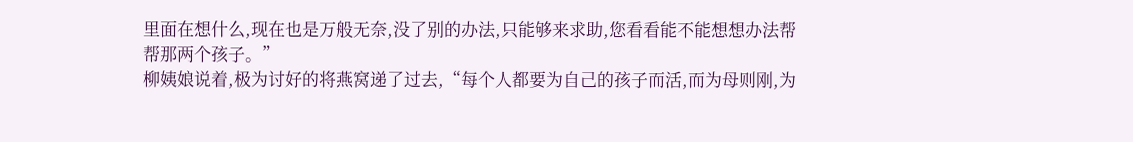里面在想什么,现在也是万般无奈,没了别的办法,只能够来求助,您看看能不能想想办法帮帮那两个孩子。”
柳姨娘说着,极为讨好的将燕窝递了过去,“每个人都要为自己的孩子而活,而为母则刚,为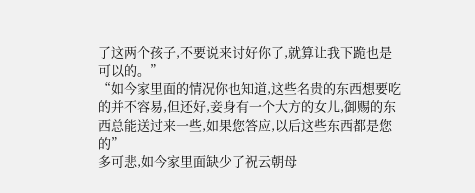了这两个孩子,不要说来讨好你了,就算让我下跪也是可以的。”
“如今家里面的情况你也知道,这些名贵的东西想要吃的并不容易,但还好,妾身有一个大方的女儿,御赐的东西总能送过来一些,如果您答应,以后这些东西都是您的”
多可悲,如今家里面缺少了祝云朝母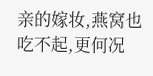亲的嫁妆,燕窝也吃不起,更何况